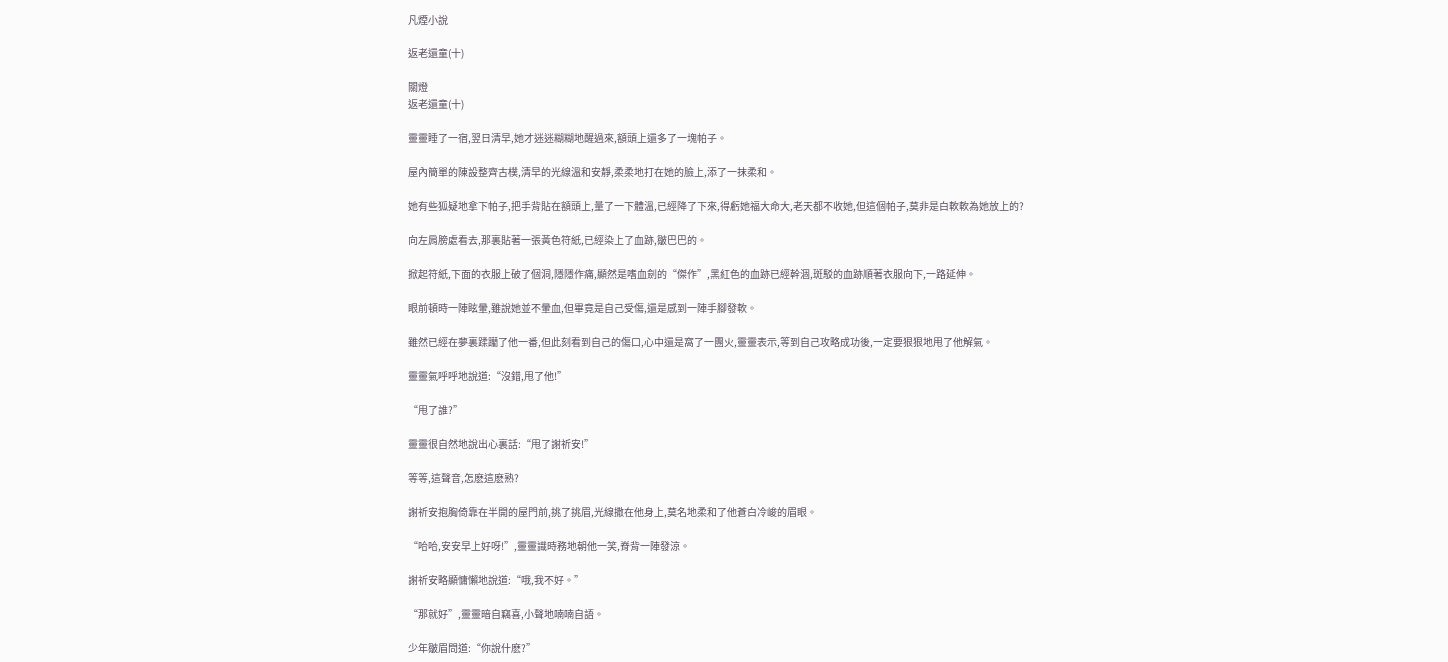凡煙小說

返老還童(十)

關燈
返老還童(十)

靈靈睡了一宿,翌日清早,她才迷迷糊糊地醒過來,額頭上還多了一塊帕子。

屋內簡單的陳設整齊古樸,清早的光線溫和安靜,柔柔地打在她的臉上,添了一抹柔和。

她有些狐疑地拿下帕子,把手背貼在額頭上,量了一下體溫,已經降了下來,得虧她福大命大,老天都不收她,但這個帕子,莫非是白軟軟為她放上的?

向左肩膀處看去,那裏貼著一張黃色符紙,已經染上了血跡,皺巴巴的。

掀起符紙,下面的衣服上破了個洞,隱隱作痛,顯然是嗜血劍的“傑作”,黑紅色的血跡已經幹涸,斑駁的血跡順著衣服向下,一路延伸。

眼前頓時一陣眩暈,雖說她並不暈血,但畢竟是自己受傷,還是感到一陣手腳發軟。

雖然已經在夢裏蹂躪了他一番,但此刻看到自己的傷口,心中還是窩了一團火,靈靈表示,等到自己攻略成功後,一定要狠狠地甩了他解氣。

靈靈氣呼呼地說道:“沒錯,甩了他!”

“甩了誰?”

靈靈很自然地說出心裏話:“甩了謝祈安!”

等等,這聲音,怎麽這麽熟?

謝祈安抱胸倚靠在半開的屋門前,挑了挑眉,光線撒在他身上,莫名地柔和了他蒼白冷峻的眉眼。

“哈哈,安安早上好呀!”,靈靈識時務地朝他一笑,脊背一陣發涼。

謝祈安略顯慵懶地說道:“哦,我不好。”

“那就好”,靈靈暗自竊喜,小聲地喃喃自語。

少年皺眉問道:“你說什麽?”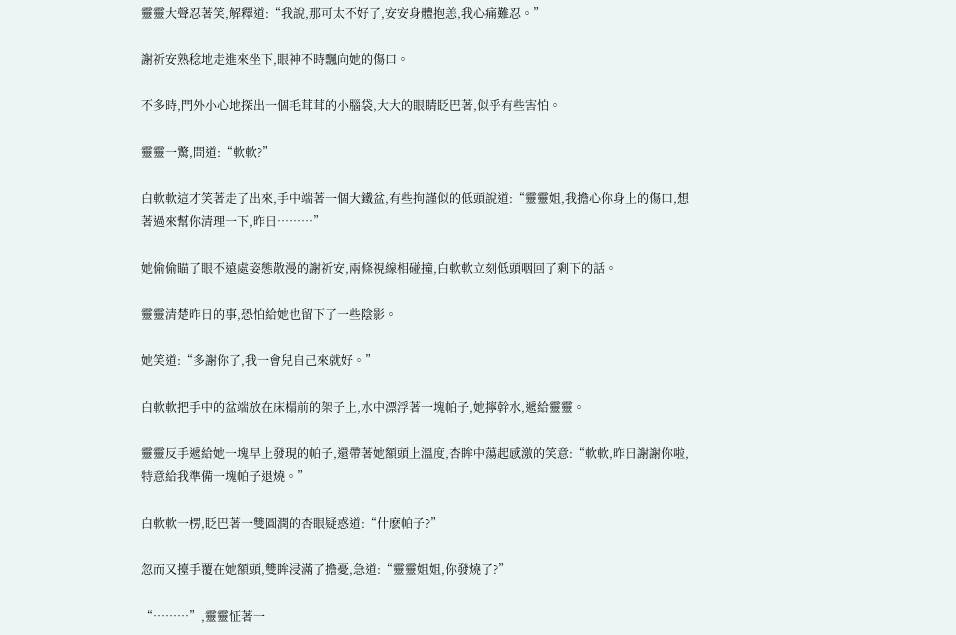靈靈大聲忍著笑,解釋道:“我說,那可太不好了,安安身體抱恙,我心痛難忍。”

謝祈安熟稔地走進來坐下,眼神不時飄向她的傷口。

不多時,門外小心地探出一個毛茸茸的小腦袋,大大的眼睛眨巴著,似乎有些害怕。

靈靈一驚,問道:“軟軟?”

白軟軟這才笑著走了出來,手中端著一個大鐵盆,有些拘謹似的低頭說道:“靈靈姐,我擔心你身上的傷口,想著過來幫你清理一下,昨日………”

她偷偷瞄了眼不遠處姿態散漫的謝祈安,兩條視線相碰撞,白軟軟立刻低頭咽回了剩下的話。

靈靈清楚昨日的事,恐怕給她也留下了一些陰影。

她笑道:“多謝你了,我一會兒自己來就好。”

白軟軟把手中的盆端放在床榻前的架子上,水中漂浮著一塊帕子,她擰幹水,遞給靈靈。

靈靈反手遞給她一塊早上發現的帕子,還帶著她額頭上溫度,杏眸中蕩起感激的笑意:“軟軟,昨日謝謝你啦,特意給我準備一塊帕子退燒。”

白軟軟一楞,眨巴著一雙圓潤的杏眼疑惑道:“什麽帕子?”

忽而又擡手覆在她額頭,雙眸浸滿了擔憂,急道:“靈靈姐姐,你發燒了?”

“………”,靈靈怔著一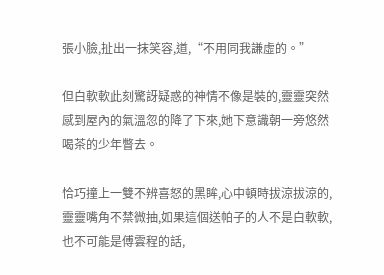張小臉,扯出一抹笑容,道,“不用同我謙虛的。”

但白軟軟此刻驚訝疑惑的神情不像是裝的,靈靈突然感到屋內的氣溫忽的降了下來,她下意識朝一旁悠然喝茶的少年瞥去。

恰巧撞上一雙不辨喜怒的黑眸,心中頓時拔涼拔涼的,靈靈嘴角不禁微抽,如果這個送帕子的人不是白軟軟,也不可能是傅雲程的話,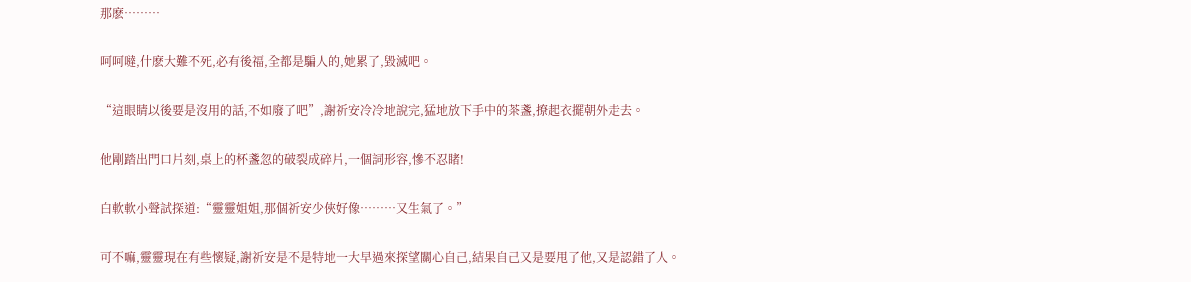那麽………

呵呵噠,什麽大難不死,必有後福,全都是騙人的,她累了,毀滅吧。

“這眼睛以後要是沒用的話,不如廢了吧”,謝祈安冷冷地說完,猛地放下手中的茶盞,撩起衣擺朝外走去。

他剛踏出門口片刻,桌上的杯盞忽的破裂成碎片,一個詞形容,慘不忍睹!

白軟軟小聲試探道:“靈靈姐姐,那個祈安少俠好像………又生氣了。”

可不嘛,靈靈現在有些懷疑,謝祈安是不是特地一大早過來探望關心自己,結果自己又是要甩了他,又是認錯了人。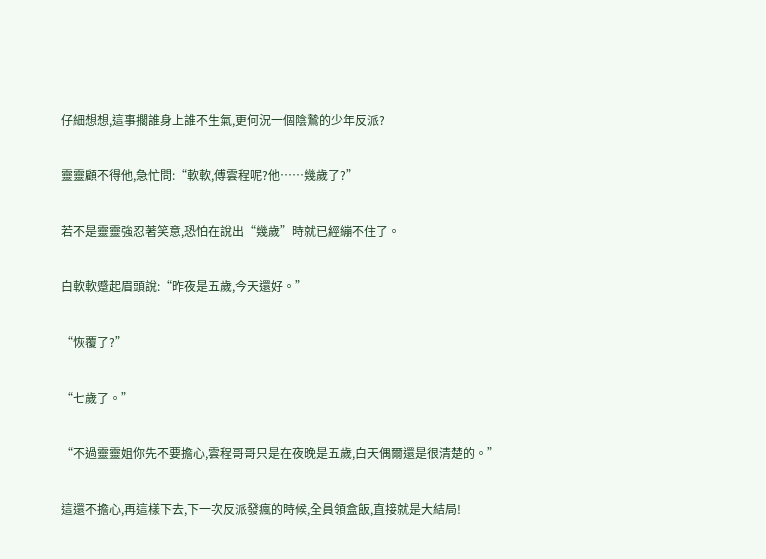仔細想想,這事擱誰身上誰不生氣,更何況一個陰鷙的少年反派?

靈靈顧不得他,急忙問:“軟軟,傅雲程呢?他……幾歲了?”

若不是靈靈強忍著笑意,恐怕在說出“幾歲”時就已經繃不住了。

白軟軟蹙起眉頭說:“昨夜是五歲,今天還好。”

“恢覆了?”

“七歲了。”

“不過靈靈姐你先不要擔心,雲程哥哥只是在夜晚是五歲,白天偶爾還是很清楚的。”

這還不擔心,再這樣下去,下一次反派發瘋的時候,全員領盒飯,直接就是大結局!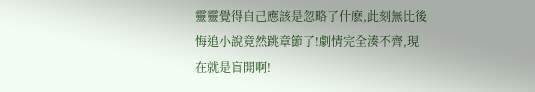靈靈覺得自己應該是忽略了什麽,此刻無比後悔追小說竟然跳章節了!劇情完全湊不齊,現在就是盲開啊!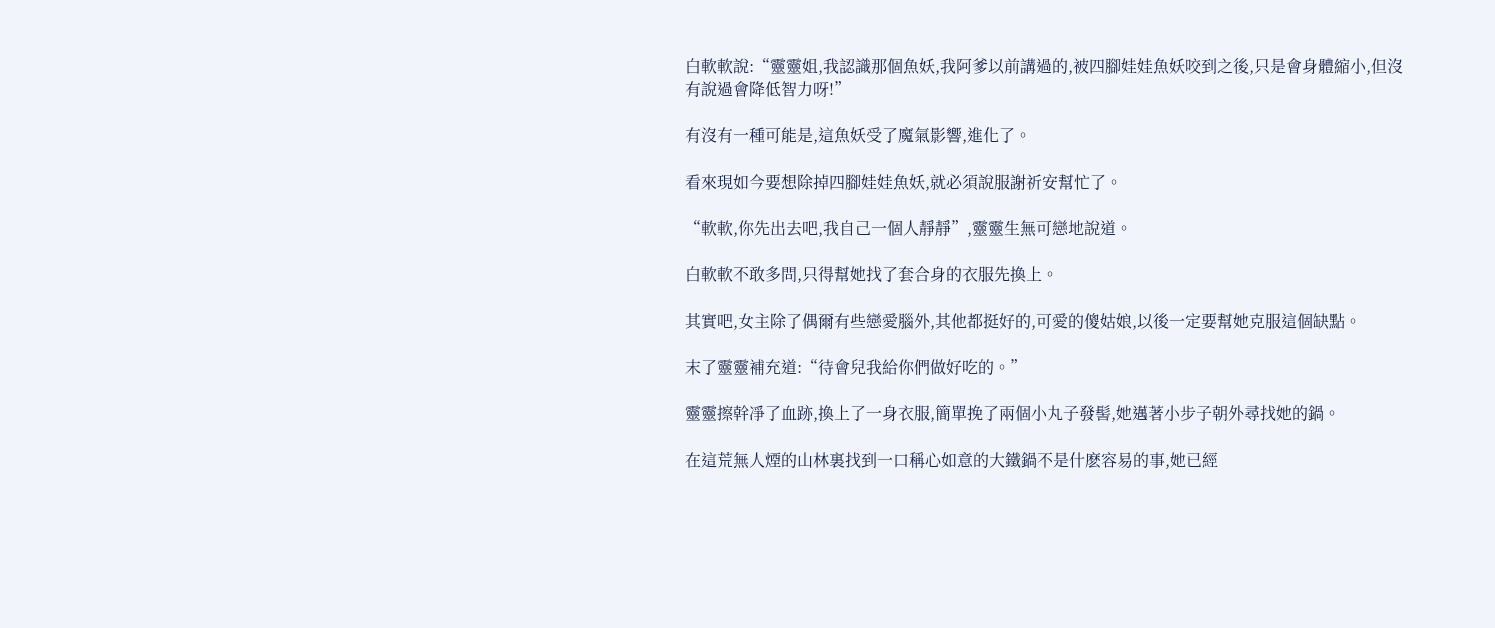白軟軟說:“靈靈姐,我認識那個魚妖,我阿爹以前講過的,被四腳娃娃魚妖咬到之後,只是會身體縮小,但沒有說過會降低智力呀!”

有沒有一種可能是,這魚妖受了魔氣影響,進化了。

看來現如今要想除掉四腳娃娃魚妖,就必須說服謝祈安幫忙了。

“軟軟,你先出去吧,我自己一個人靜靜”,靈靈生無可戀地說道。

白軟軟不敢多問,只得幫她找了套合身的衣服先換上。

其實吧,女主除了偶爾有些戀愛腦外,其他都挺好的,可愛的傻姑娘,以後一定要幫她克服這個缺點。

末了靈靈補充道:“待會兒我給你們做好吃的。”

靈靈擦幹凈了血跡,換上了一身衣服,簡單挽了兩個小丸子發髻,她邁著小步子朝外尋找她的鍋。

在這荒無人煙的山林裏找到一口稱心如意的大鐵鍋不是什麽容易的事,她已經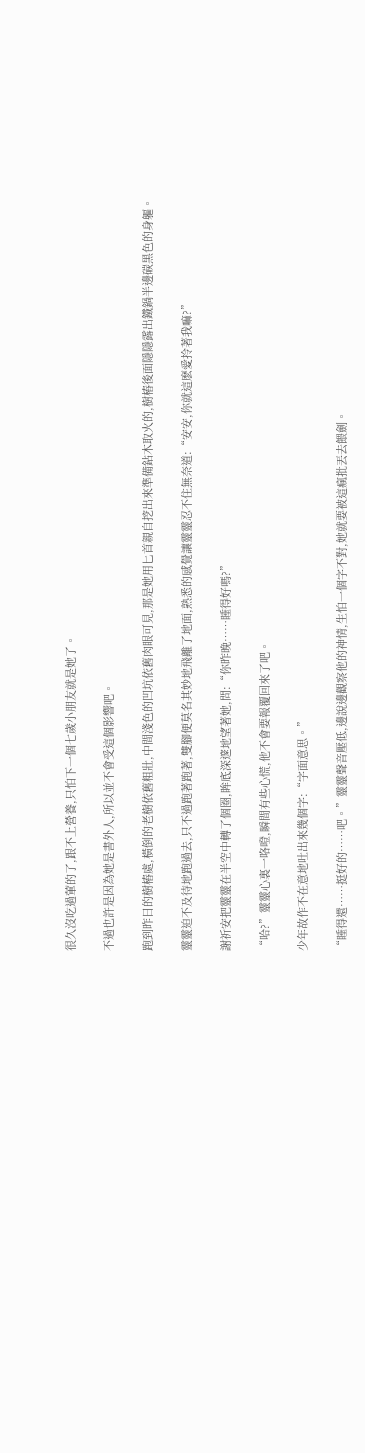很久沒吃過葷的了,跟不上營養,只怕下一個七歲小朋友就是她了。

不過也許是因為她是書外人,所以並不會受這個影響吧。

跑到昨日的樹樁處,橫倒的老樹依舊粗壯,中間淺色的凹坑依舊肉眼可見,那是她用匕首親自挖出來準備鉆木取火的,樹樁後面隱隱露出鐵鍋半邊碳黑色的身軀。

靈靈迫不及待地跑過去,只不過跑著跑著,雙腳便莫名其妙地飛離了地面,熟悉的感覺讓靈靈忍不住無奈道:“安安,你就這麽愛拎著我嘛?”

謝祈安把靈靈在半空中轉了個圈,眸底深邃地望著她,問:“你昨晚……睡得好嗎?”

“哈?”靈靈心裏一咯噔,瞬間有些心慌,他不會要報覆回來了吧。

少年故作不在意地吐出來幾個字:“字面意思。”

“睡得還……挺好的……吧。”靈靈聲音壓低,邊說邊觀察他的神情,生怕一個字不對,她就要被這瘋批丟去餵劍。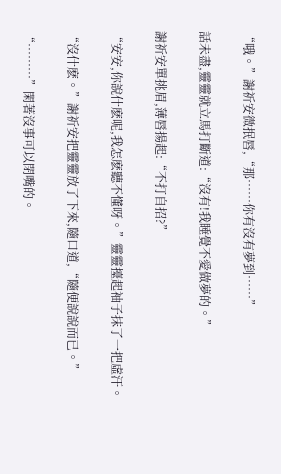“哦。”謝祈安微抿唇,“那……你有沒有夢到……”

話未盡,靈靈就立馬打斷道:“沒有!我睡覺不愛做夢的。”

謝祈安單挑眉,薄唇揚起:“不打自招?”

“安安,你說什麽呢,我怎麽聽不懂呀。”靈靈擡起袖子抹了一把虛汗。

“沒什麽。”謝祈安把靈靈放了下來,隨口道,“隨便說說而已。”

“………”閑著沒事可以閉嘴的。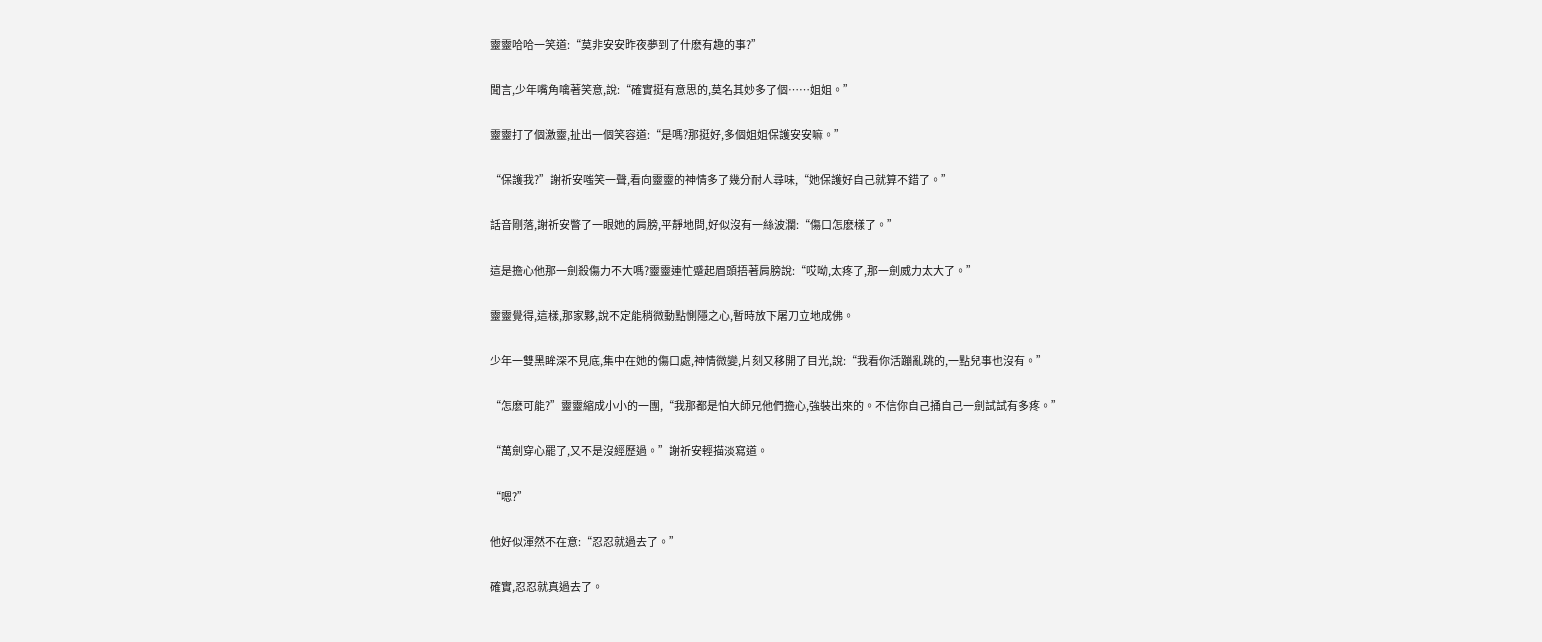靈靈哈哈一笑道:“莫非安安昨夜夢到了什麽有趣的事?”

聞言,少年嘴角噙著笑意,說:“確實挺有意思的,莫名其妙多了個……姐姐。”

靈靈打了個激靈,扯出一個笑容道:“是嗎?那挺好,多個姐姐保護安安嘛。”

“保護我?”謝祈安嗤笑一聲,看向靈靈的神情多了幾分耐人尋味,“她保護好自己就算不錯了。”

話音剛落,謝祈安瞥了一眼她的肩膀,平靜地問,好似沒有一絲波瀾:“傷口怎麽樣了。”

這是擔心他那一劍殺傷力不大嗎?靈靈連忙蹙起眉頭捂著肩膀說:“哎呦,太疼了,那一劍威力太大了。”

靈靈覺得,這樣,那家夥,說不定能稍微動點惻隱之心,暫時放下屠刀立地成佛。

少年一雙黑眸深不見底,集中在她的傷口處,神情微變,片刻又移開了目光,說:“我看你活蹦亂跳的,一點兒事也沒有。”

“怎麽可能?”靈靈縮成小小的一團,“我那都是怕大師兄他們擔心,強裝出來的。不信你自己捅自己一劍試試有多疼。”

“萬劍穿心罷了,又不是沒經歷過。”謝祈安輕描淡寫道。

“嗯?”

他好似渾然不在意:“忍忍就過去了。”

確實,忍忍就真過去了。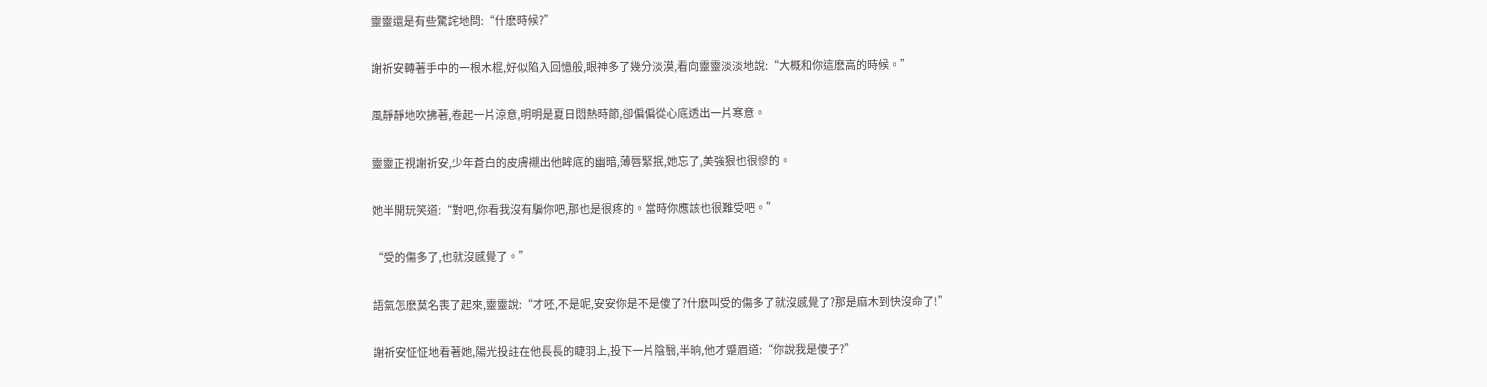靈靈還是有些驚詫地問:“什麽時候?”

謝祈安轉著手中的一根木棍,好似陷入回憶般,眼神多了幾分淡漠,看向靈靈淡淡地說:“大概和你這麽高的時候。”

風靜靜地吹拂著,卷起一片涼意,明明是夏日悶熱時節,卻偏偏從心底透出一片寒意。

靈靈正視謝祈安,少年蒼白的皮膚襯出他眸底的幽暗,薄唇緊抿,她忘了,美強狠也很慘的。

她半開玩笑道:“對吧,你看我沒有騙你吧,那也是很疼的。當時你應該也很難受吧。”

“受的傷多了,也就沒感覺了。”

語氣怎麽莫名喪了起來,靈靈說:“才呸,不是呢,安安你是不是傻了?什麽叫受的傷多了就沒感覺了?那是麻木到快沒命了!”

謝祈安怔怔地看著她,陽光投註在他長長的睫羽上,投下一片陰翳,半晌,他才蹙眉道:“你說我是傻子?”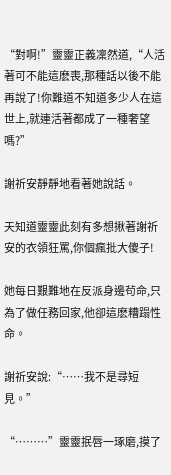“對啊!”靈靈正義凜然道,“人活著可不能這麽喪,那種話以後不能再說了!你難道不知道多少人在這世上,就連活著都成了一種奢望嗎?”

謝祈安靜靜地看著她說話。

天知道靈靈此刻有多想揪著謝祈安的衣領狂罵,你個瘋批大傻子!

她每日艱難地在反派身邊茍命,只為了做任務回家,他卻這麽糟蹋性命。

謝祈安說:“……我不是尋短見。”

“………”靈靈抿唇一琢磨,摸了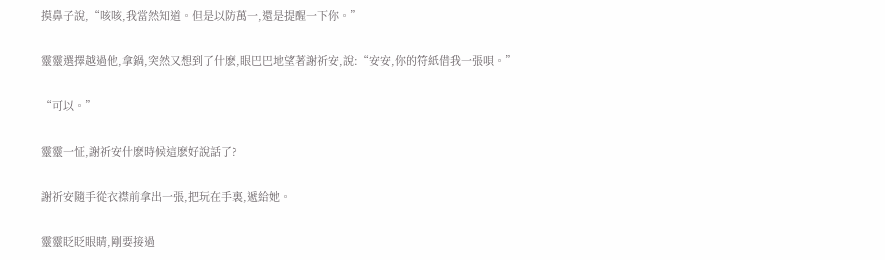摸鼻子說,“咳咳,我當然知道。但是以防萬一,還是提醒一下你。”

靈靈選擇越過他,拿鍋,突然又想到了什麽,眼巴巴地望著謝祈安,說:“安安,你的符紙借我一張唄。”

“可以。”

靈靈一怔,謝祈安什麽時候這麽好說話了?

謝祈安隨手從衣襟前拿出一張,把玩在手裏,遞給她。

靈靈眨眨眼睛,剛要接過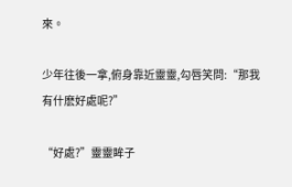來。

少年往後一拿,俯身靠近靈靈,勾唇笑問:“那我有什麽好處呢?”

“好處?”靈靈眸子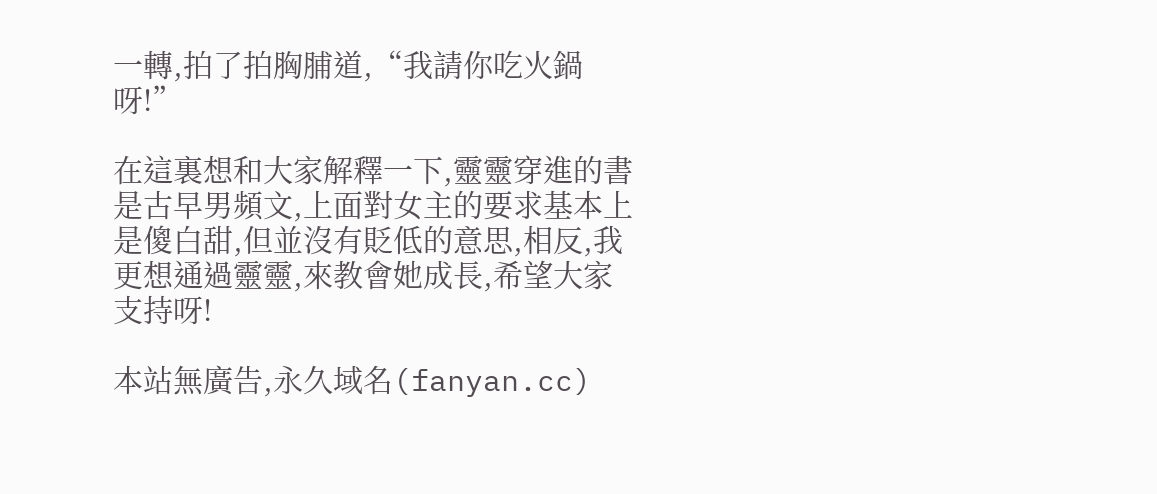一轉,拍了拍胸脯道,“我請你吃火鍋呀!”

在這裏想和大家解釋一下,靈靈穿進的書是古早男頻文,上面對女主的要求基本上是傻白甜,但並沒有貶低的意思,相反,我更想通過靈靈,來教會她成長,希望大家支持呀!

本站無廣告,永久域名(fanyan.cc)